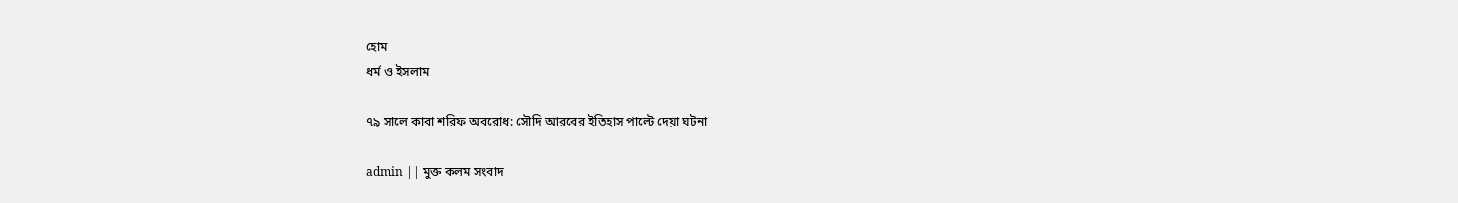হোম
ধর্ম ও ইসলাম

৭৯ সালে কাবা শরিফ অবরোধ: সৌদি আরবের ইতিহাস পাল্টে দেয়া ঘটনা

admin || মুক্ত কলম সংবাদ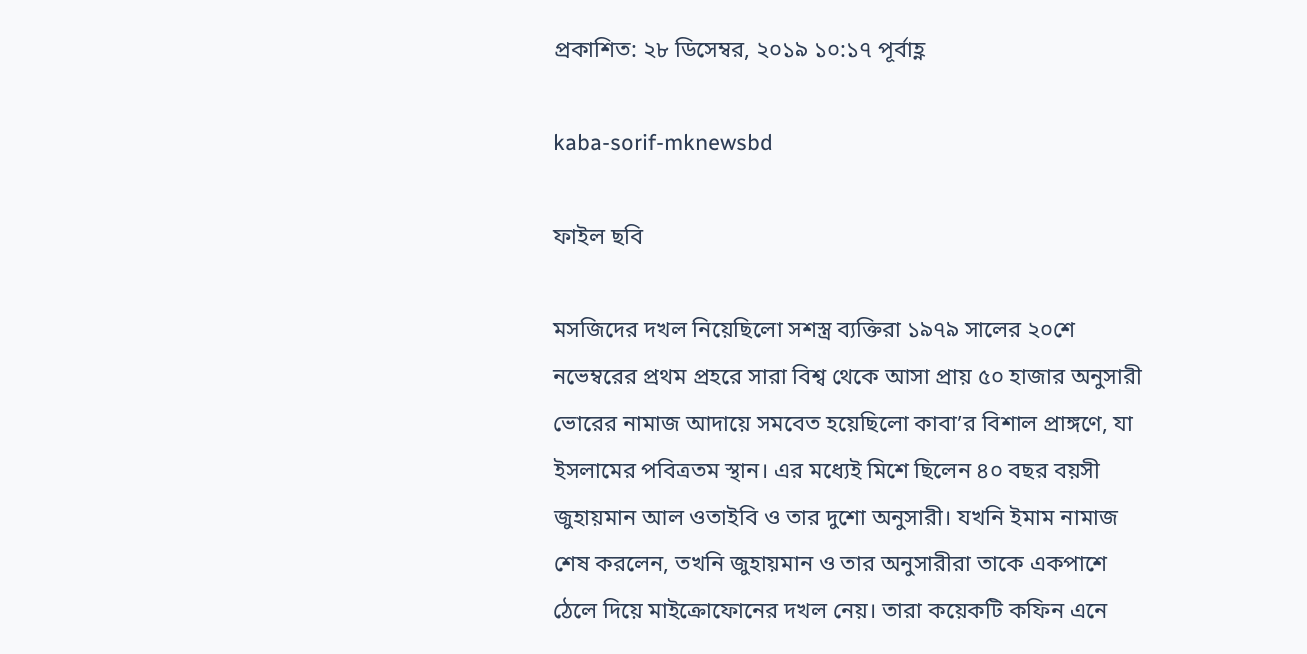প্রকাশিত: ২৮ ডিসেম্বর, ২০১৯ ১০:১৭ পূর্বাহ্ণ

kaba-sorif-mknewsbd

ফাইল ছবি

মসজিদের দখল নিয়েছিলো সশস্ত্র ব্যক্তিরা ১৯৭৯ সালের ২০শে নভেম্বরের প্রথম প্রহরে সারা বিশ্ব থেকে আসা প্রায় ৫০ হাজার অনুসারী ভোরের নামাজ আদায়ে সমবেত হয়েছিলো কাবা’র বিশাল প্রাঙ্গণে, যা ইসলামের পবিত্রতম স্থান। এর মধ্যেই মিশে ছিলেন ৪০ বছর বয়সী জুহায়মান আল ওতাইবি ও তার দুশো অনুসারী। যখনি ইমাম নামাজ শেষ করলেন, তখনি জুহায়মান ও তার অনুসারীরা তাকে একপাশে ঠেলে দিয়ে মাইক্রোফোনের দখল নেয়। তারা কয়েকটি কফিন এনে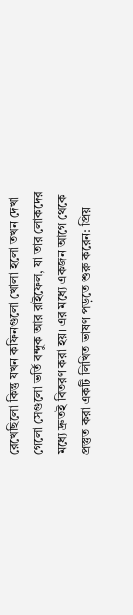রেখেছিলো কিন্তু যখন কফিনগুলো খোলা হলো তখন দেখা গেলো সেগুলো ভর্তি বন্দুক আর রাইফেল, যা তার লোকদের মধ্যে দ্রুতই বিতরণ করা হয়। এর মধ্যে একজন আগে থেকে প্রস্তুত করা একটি লিখিত ভাষণ পড়তে শুরু করেন: প্রিয়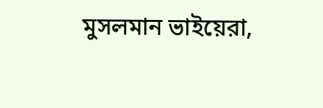মুসলমান ভাইয়েরা,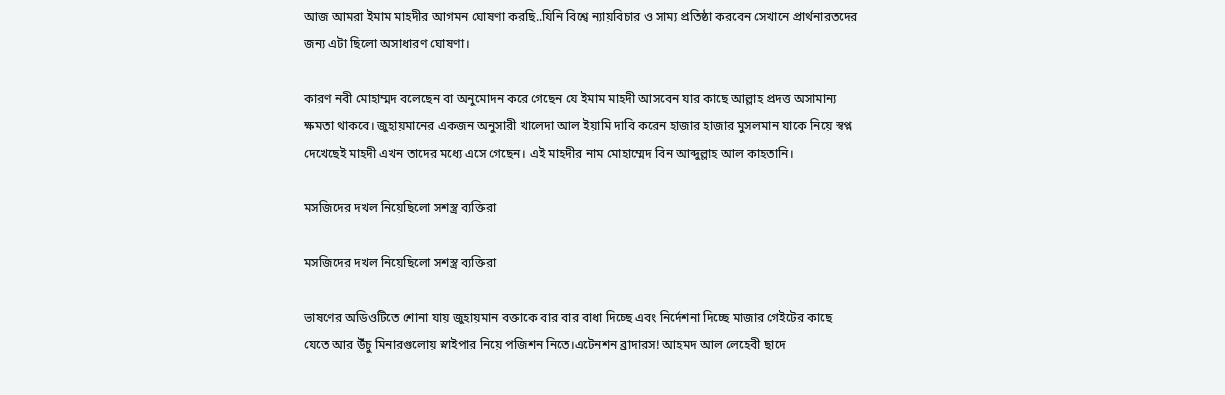আজ আমরা ইমাম মাহদীর আগমন ঘোষণা করছি..যিনি বিশ্বে ন্যায়বিচার ও সাম্য প্রতিষ্ঠা করবেন সেখানে প্রার্থনারতদের জন্য এটা ছিলো অসাধারণ ঘোষণা।

কারণ নবী মোহাম্মদ বলেছেন বা অনুমোদন করে গেছেন যে ইমাম মাহদী আসবেন যার কাছে আল্লাহ প্রদত্ত অসামান্য ক্ষমতা থাকবে। জুহায়মানের একজন অনুসারী খালেদা আল ইয়ামি দাবি করেন হাজার হাজার মুসলমান যাকে নিয়ে স্বপ্ন দেখেছেই মাহদী এখন তাদের মধ্যে এসে গেছেন। এই মাহদীর নাম মোহাম্মেদ বিন আব্দুল্লাহ আল কাহতানি।

মসজিদের দখল নিয়েছিলো সশস্ত্র ব্যক্তিরা

মসজিদের দখল নিয়েছিলো সশস্ত্র ব্যক্তিরা

ভাষণের অডিওটিতে শোনা যায় জুহায়মান বক্তাকে বার বার বাধা দিচ্ছে এবং নির্দেশনা দিচ্ছে মাজার গেইটের কাছে যেতে আর উঁচু মিনারগুলোয় স্নাইপার নিয়ে পজিশন নিতে।এটেনশন ব্রাদারস! আহমদ আল লেহেবী ছাদে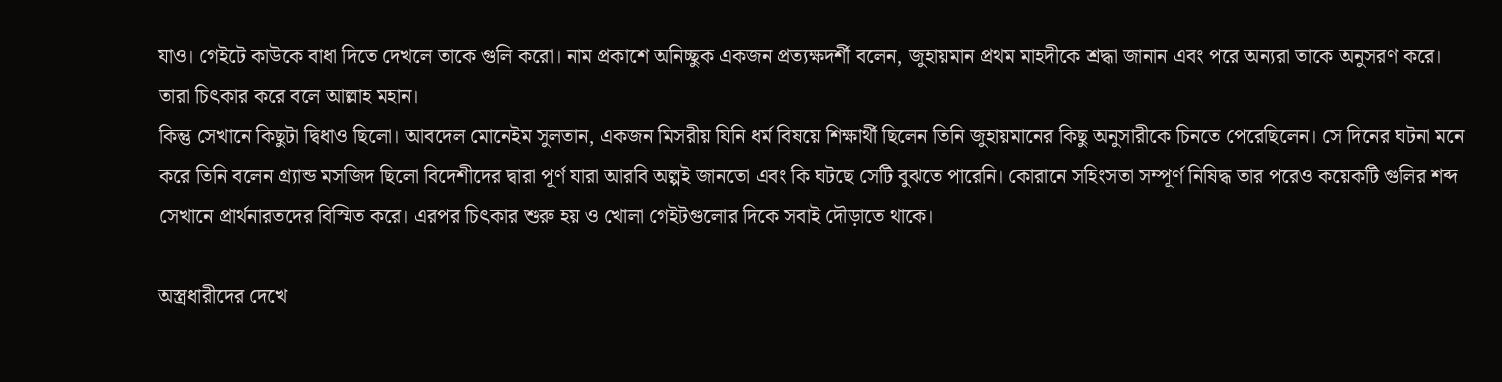যাও। গেইটে কাউকে বাধা দিতে দেখলে তাকে গুলি করো। নাম প্রকাশে অনিচ্ছুক একজন প্রত্যক্ষদর্শী বলেন, জুহায়মান প্রথম মাহদীকে শ্রদ্ধা জানান এবং পরে অন্যরা তাকে অনুসরণ করে। তারা চিৎকার করে বলে আল্লাহ মহান।
কিন্তু সেখানে কিছুটা দ্বিধাও ছিলো। আবদেল মোনেইম সুলতান, একজন মিসরীয় যিনি ধর্ম বিষয়ে শিক্ষার্থী ছিলেন তিনি জুহায়মানের কিছু অনুসারীকে চিনতে পেরেছিলেন। সে দিনের ঘটনা মনে করে তিনি বলেন গ্র্যান্ড মসজিদ ছিলো বিদেশীদের দ্বারা পূর্ণ যারা আরবি অল্পই জানতো এবং কি ঘটছে সেটি বুঝতে পারেনি। কোরানে সহিংসতা সম্পূর্ণ নিষিদ্ধ তার পরেও কয়েকটি গুলির শব্দ সেখানে প্রার্থনারতদের বিস্মিত করে। এরপর চিৎকার শুরু হয় ও খোলা গেইটগুলোর দিকে সবাই দৌড়াতে থাকে।

অস্ত্রধারীদের দেখে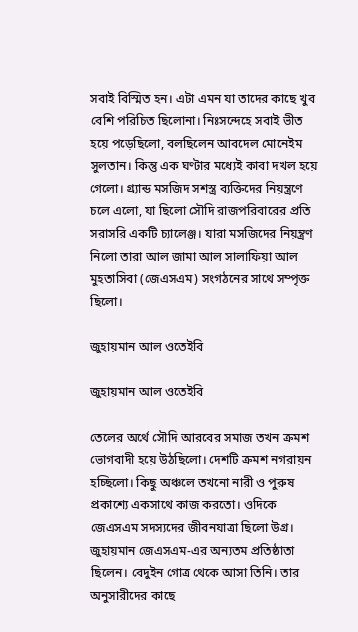সবাই বিস্মিত হন। এটা এমন যা তাদের কাছে খুব বেশি পরিচিত ছিলোনা। নিঃসন্দেহে সবাই ভীত হয়ে পড়েছিলো, বলছিলেন আবদেল মোনেইম সুলতান। কিন্তু এক ঘণ্টার মধ্যেই কাবা দখল হয়ে গেলো। গ্র্যান্ড মসজিদ সশস্ত্র ব্যক্তিদের নিয়ন্ত্রণে চলে এলো, যা ছিলো সৌদি রাজপরিবারের প্রতি সরাসরি একটি চ্যালেঞ্জ। যারা মসজিদের নিয়ন্ত্রণ নিলো তারা আল জামা আল সালাফিয়া আল মুহতাসিবা (জেএসএম) সংগঠনের সাথে সম্পৃক্ত ছিলো।

জুহায়মান আল ওতেইবি

জুহায়মান আল ওতেইবি

তেলের অর্থে সৌদি আরবের সমাজ তখন ক্রমশ ভোগবাদী হয়ে উঠছিলো। দেশটি ক্রমশ নগরায়ন হচ্ছিলো। কিছু অঞ্চলে তখনো নারী ও পুরুষ প্রকাশ্যে একসাথে কাজ করতো। ওদিকে জেএসএম সদস্যদের জীবনযাত্রা ছিলো উগ্র। জুহায়মান জেএসএম-এর অন্যতম প্রতিষ্ঠাতা ছিলেন। বেদুইন গোত্র থেকে আসা তিনি। তার অনুসারীদের কাছে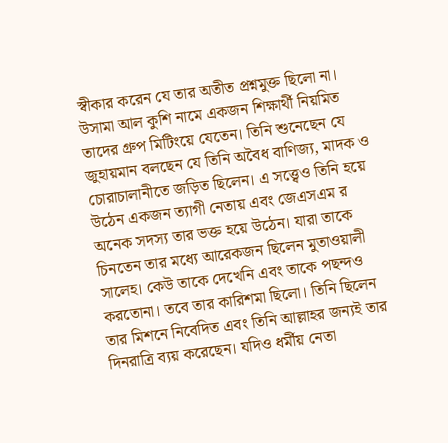স্বীকার করেন যে তার অতীত প্রশ্নমুক্ত ছিলো না। উসামা আল কুশি নামে একজন শিক্ষার্থী নিয়মিত তাদের গ্রুপ মিটিংয়ে যেতেন। তিনি শুনেছেন যে জুহায়মান বলছেন যে তিনি অবৈধ বাণিজ্য, মাদক ও চোরাচালানীতে জড়িত ছিলেন। এ সত্ত্বেও তিনি হয়ে উঠেন একজন ত্যাগী নেতায় এবং জেএসএম র অনেক সদস্য তার ভক্ত হয়ে উঠেন। যারা তাকে চিনতেন তার মধ্যে আরেকজন ছিলেন মুতাওয়ালী সালেহ। কেউ তাকে দেখেনি এবং তাকে পছন্দও করতোনা। তবে তার কারিশমা ছিলো। তিনি ছিলেন তার মিশনে নিবেদিত এবং তিনি আল্লাহর জন্যই তার দিনরাত্রি ব্যয় করেছেন। যদিও ধর্মীয় নেতা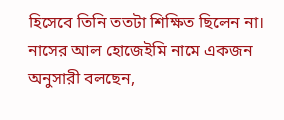হিসেবে তিনি ততটা শিক্ষিত ছিলেন না। নাসের আল হোজেইমি নামে একজন অনুসারী বলছেন,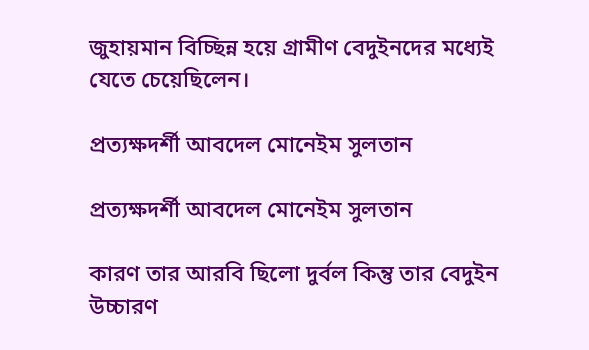জুহায়মান বিচ্ছিন্ন হয়ে গ্রামীণ বেদুইনদের মধ্যেই যেতে চেয়েছিলেন।

প্রত্যক্ষদর্শী আবদেল মোনেইম সুলতান

প্রত্যক্ষদর্শী আবদেল মোনেইম সুলতান

কারণ তার আরবি ছিলো দুর্বল কিন্তু তার বেদুইন উচ্চারণ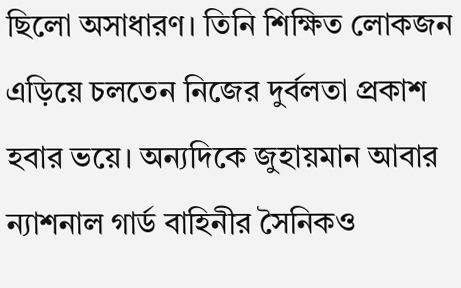ছিলো অসাধারণ। তিনি শিক্ষিত লোকজন এড়িয়ে চলতেন নিজের দুর্বলতা প্রকাশ হবার ভয়ে। অন্যদিকে জুহায়মান আবার ন্যাশনাল গার্ড বাহিনীর সৈনিকও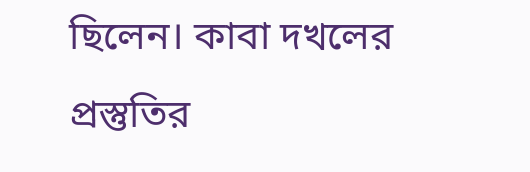ছিলেন। কাবা দখলের প্রস্তুতির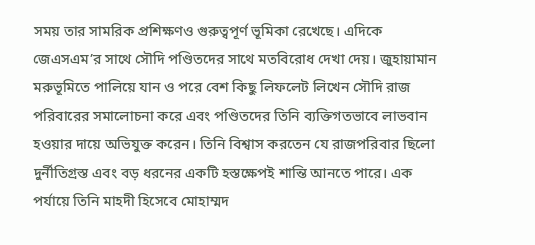সময় তার সামরিক প্রশিক্ষণও গুরুত্বপূর্ণ ভূমিকা রেখেছে। এদিকে জেএসএম’র সাথে সৌদি পণ্ডিতদের সাথে মতবিরোধ দেখা দেয়। জুহায়ামান মরুভূমিতে পালিয়ে যান ও পরে বেশ কিছু লিফলেট লিখেন সৌদি রাজ পরিবারের সমালোচনা করে এবং পণ্ডিতদের তিনি ব্যক্তিগতভাবে লাভবান হওয়ার দায়ে অভিযুক্ত করেন। তিনি বিশ্বাস করতেন যে রাজপরিবার ছিলো দুর্নীতিগ্রস্ত এবং বড় ধরনের একটি হস্তক্ষেপই শান্তি আনতে পারে। এক পর্যায়ে তিনি মাহদী হিসেবে মোহাম্মদ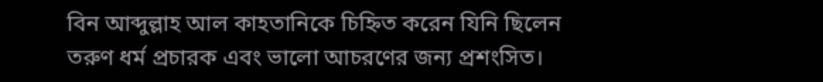বিন আব্দুল্লাহ আল কাহতানিকে চিহ্নিত করেন যিনি ছিলেন তরুণ ধর্ম প্রচারক এবং ভালো আচরণের জন্য প্রশংসিত।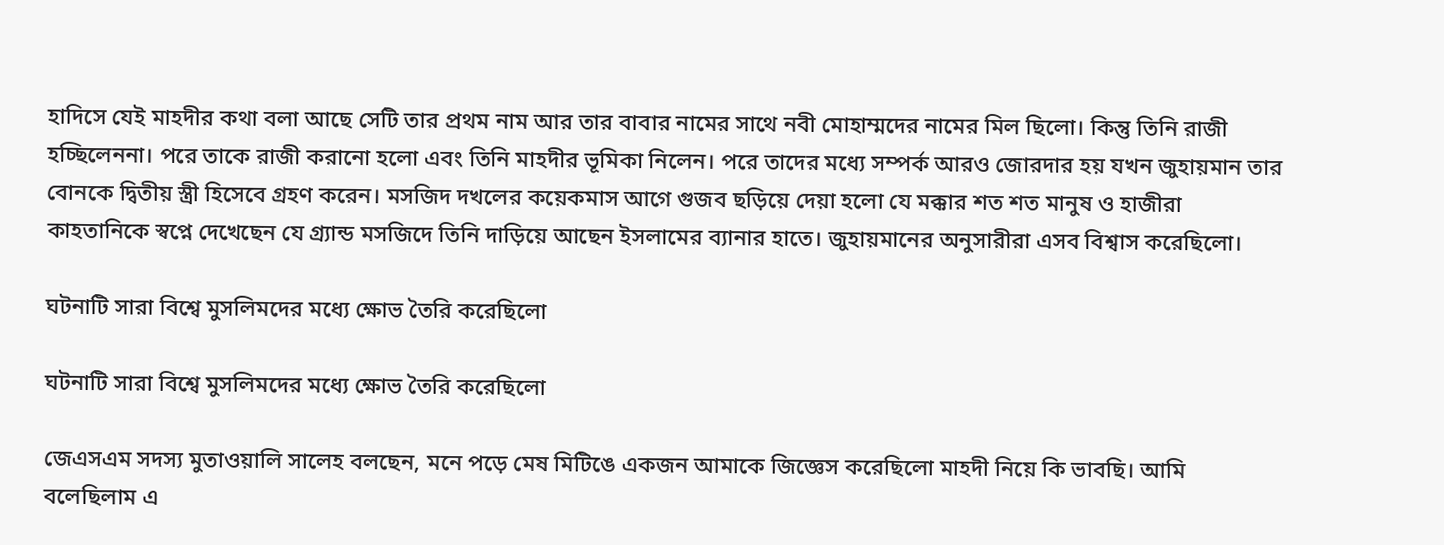হাদিসে যেই মাহদীর কথা বলা আছে সেটি তার প্রথম নাম আর তার বাবার নামের সাথে নবী মোহাম্মদের নামের মিল ছিলো। কিন্তু তিনি রাজী হচ্ছিলেননা। পরে তাকে রাজী করানো হলো এবং তিনি মাহদীর ভূমিকা নিলেন। পরে তাদের মধ্যে সম্পর্ক আরও জোরদার হয় যখন জুহায়মান তার বোনকে দ্বিতীয় স্ত্রী হিসেবে গ্রহণ করেন। মসজিদ দখলের কয়েকমাস আগে গুজব ছড়িয়ে দেয়া হলো যে মক্কার শত শত মানুষ ও হাজীরা কাহতানিকে স্বপ্নে দেখেছেন যে গ্র্যান্ড মসজিদে তিনি দাড়িয়ে আছেন ইসলামের ব্যানার হাতে। জুহায়মানের অনুসারীরা এসব বিশ্বাস করেছিলো।

ঘটনাটি সারা বিশ্বে মুসলিমদের মধ্যে ক্ষোভ তৈরি করেছিলো

ঘটনাটি সারা বিশ্বে মুসলিমদের মধ্যে ক্ষোভ তৈরি করেছিলো

জেএসএম সদস্য মুতাওয়ালি সালেহ বলছেন, মনে পড়ে মেষ মিটিঙে একজন আমাকে জিজ্ঞেস করেছিলো মাহদী নিয়ে কি ভাবছি। আমি বলেছিলাম এ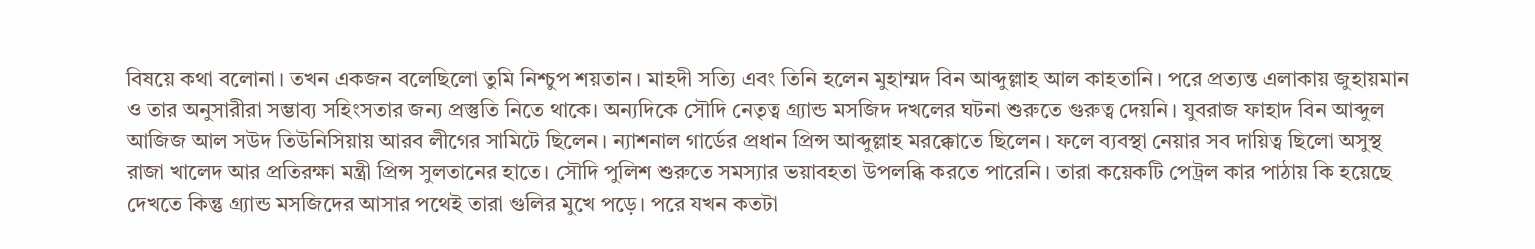বিষয়ে কথা বলোনা। তখন একজন বলেছিলো তুমি নিশ্চুপ শয়তান। মাহদী সত্যি এবং তিনি হলেন মুহাম্মদ বিন আব্দুল্লাহ আল কাহতানি। পরে প্রত্যন্ত এলাকায় জুহায়মান ও তার অনুসারীরা সম্ভাব্য সহিংসতার জন্য প্রস্তুতি নিতে থাকে। অন্যদিকে সৌদি নেতৃত্ব গ্র্যান্ড মসজিদ দখলের ঘটনা শুরুতে গুরুত্ব দেয়নি। যুবরাজ ফাহাদ বিন আব্দুল আজিজ আল সউদ তিউনিসিয়ায় আরব লীগের সামিটে ছিলেন। ন্যাশনাল গার্ডের প্রধান প্রিন্স আব্দুল্লাহ মরক্কোতে ছিলেন। ফলে ব্যবস্থা নেয়ার সব দায়িত্ব ছিলো অসুস্থ রাজা খালেদ আর প্রতিরক্ষা মন্ত্রী প্রিন্স সুলতানের হাতে। সৌদি পুলিশ শুরুতে সমস্যার ভয়াবহতা উপলব্ধি করতে পারেনি। তারা কয়েকটি পেট্রল কার পাঠায় কি হয়েছে দেখতে কিন্তু গ্র্যান্ড মসজিদের আসার পথেই তারা গুলির মুখে পড়ে। পরে যখন কতটা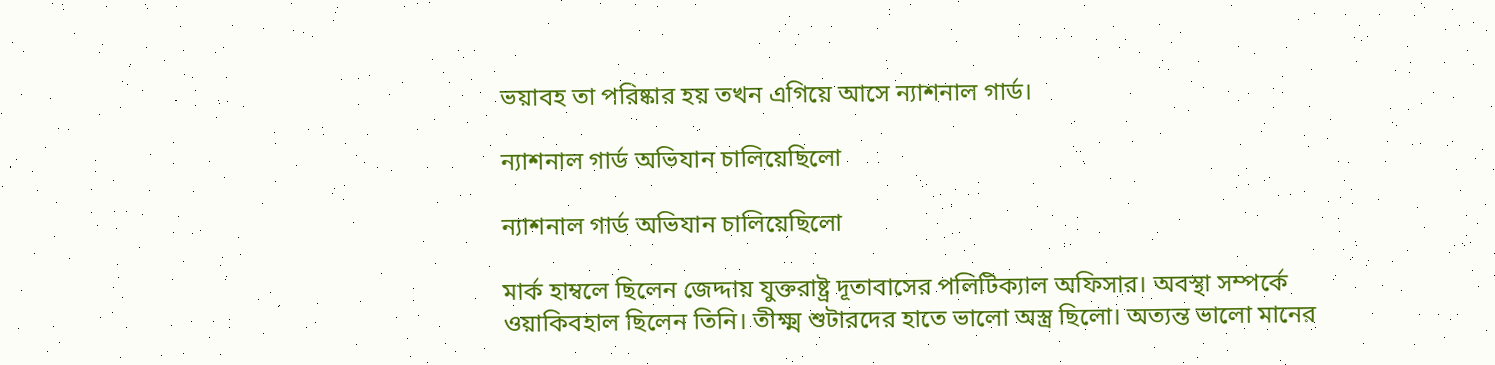ভয়াবহ তা পরিষ্কার হয় তখন এগিয়ে আসে ন্যাশনাল গার্ড।

ন্যাশনাল গার্ড অভিযান চালিয়েছিলো

ন্যাশনাল গার্ড অভিযান চালিয়েছিলো

মার্ক হাম্বলে ছিলেন জেদ্দায় যুক্তরাষ্ট্র দূতাবাসের পলিটিক্যাল অফিসার। অবস্থা সম্পর্কে ওয়াকিবহাল ছিলেন তিনি। তীক্ষ্ম শুটারদের হাতে ভালো অস্ত্র ছিলো। অত্যন্ত ভালো মানের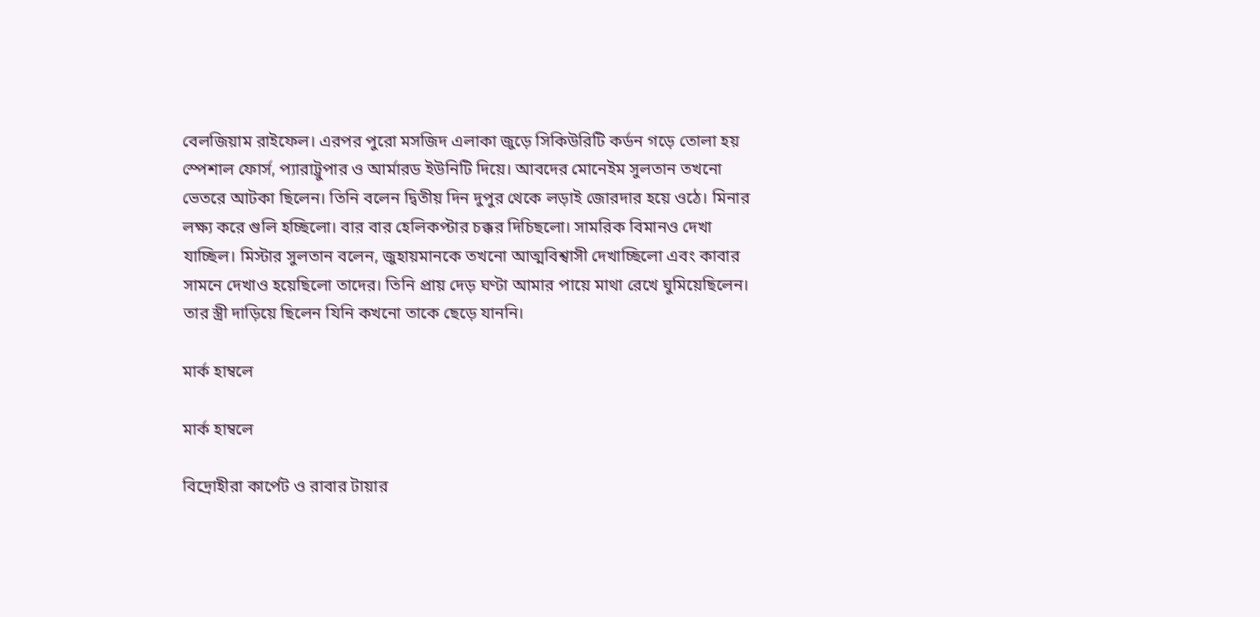বেলজিয়াম রাইফেল। এরপর পুরো মসজিদ এলাকা জুড়ে সিকিউরিটি কর্ডন গড়ে তোলা হয় স্পেশাল ফোর্স, প্যারাট্রুপার ও আর্মারড ইউনিটি দিয়ে। আবদের মোনেইম সুলতান তখনো ভেতরে আটকা ছিলেন। তিনি বলেন দ্বিতীয় দিন দুপুর থেকে লড়াই জোরদার হয়ে ওঠে। মিনার লক্ষ্য করে গুলি হচ্ছিলো। বার বার হেলিকপ্টার চক্কর দিচিছলো। সামরিক বিমানও দেখা যাচ্ছিল। মিস্টার সুলতান বলেন, জুহায়মানকে তখনো আত্মবিশ্বাসী দেখাচ্ছিলো এবং কাবার সামনে দেখাও হয়েছিলো তাদের। তিনি প্রায় দেড় ঘণ্টা আমার পায়ে মাথা রেখে ঘুমিয়েছিলেন। তার স্ত্রী দাড়িয়ে ছিলেন যিনি কখনো তাকে ছেড়ে যাননি।

মার্ক হাম্বলে

মার্ক হাম্বলে

বিদ্রোহীরা কার্পেট ও রাবার টায়ার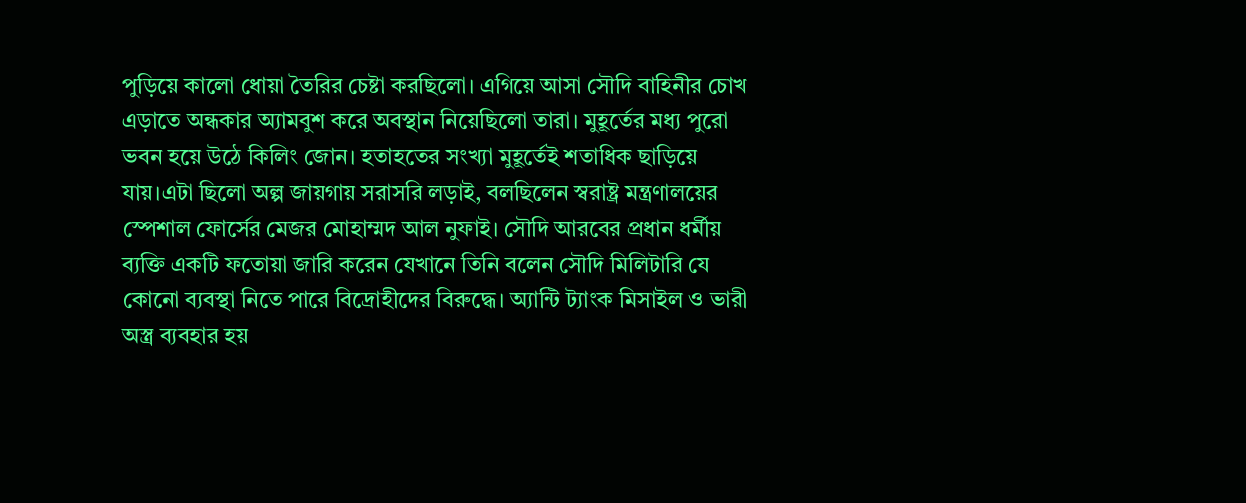পুড়িয়ে কালো ধোয়া তৈরির চেষ্টা করছিলো। এগিয়ে আসা সৌদি বাহিনীর চোখ এড়াতে অন্ধকার অ্যামবুশ করে অবস্থান নিয়েছিলো তারা। মুহূর্তের মধ্য পুরো ভবন হয়ে উঠে কিলিং জোন। হতাহতের সংখ্যা মুহূর্তেই শতাধিক ছাড়িয়ে যায়।এটা ছিলো অল্প জায়গায় সরাসরি লড়াই, বলছিলেন স্বরাষ্ট্র মন্ত্রণালয়ের স্পেশাল ফোর্সের মেজর মোহাম্মদ আল নুফাই। সৌদি আরবের প্রধান ধর্মীয় ব্যক্তি একটি ফতোয়া জারি করেন যেখানে তিনি বলেন সৌদি মিলিটারি যে কোনো ব্যবস্থা নিতে পারে বিদ্রোহীদের বিরুদ্ধে। অ্যান্টি ট্যাংক মিসাইল ও ভারী অস্ত্র ব্যবহার হয়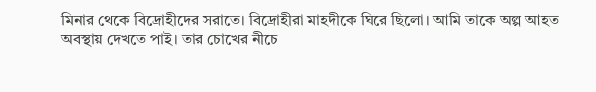মিনার থেকে বিদ্রোহীদের সরাতে। বিদ্রোহীরা মাহদীকে ঘিরে ছিলো। আমি তাকে অল্প আহত অবস্থায় দেখতে পাই। তার চোখের নীচে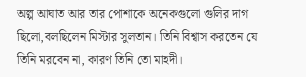অল্প আঘাত আর তার পোশাকে অনেকগুলো গুলির দাগ ছিলো,বলছিলেন মিস্টার সুলতান। তিনি বিশ্বাস করতেন যে তিনি মরবেন না, কারণ তিনি তো মাহদী।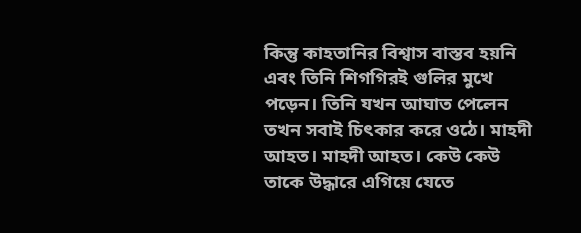কিন্তু কাহতানির বিশ্বাস বাস্তব হয়নি এবং তিনি শিগগিরই গুলির মুখে পড়েন। তিনি যখন আঘাত পেলেন তখন সবাই চিৎকার করে ওঠে। মাহদী আহত। মাহদী আহত। কেউ কেউ তাকে উদ্ধারে এগিয়ে যেতে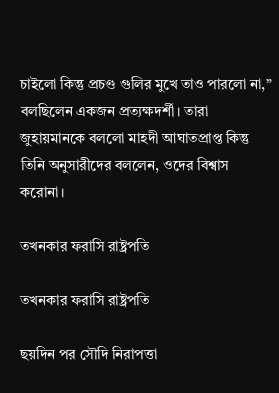চাইলো কিন্তু প্রচণ্ড গুলির মুখে তাও পারলো না,” বলছিলেন একজন প্রত্যক্ষদর্শী। তারা জুহায়মানকে বললো মাহদী আঘাতপ্রাপ্ত কিন্তু তিনি অনুসারীদের বললেন, ওদের বিশ্বাস করোনা।

তখনকার ফরাসি রাষ্ট্রপতি

তখনকার ফরাসি রাষ্ট্রপতি

ছয়দিন পর সৌদি নিরাপত্তা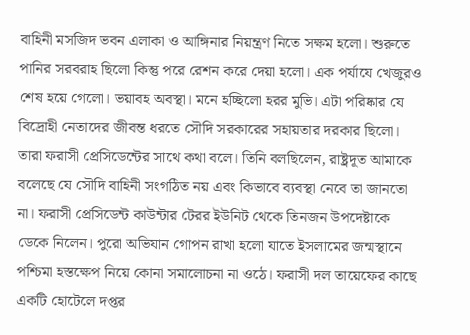বাহিনী মসজিদ ভবন এলাকা ও আঙ্গিনার নিয়ন্ত্রণ নিতে সক্ষম হলো। শুরুতে পানির সরবরাহ ছিলো কিন্তু পরে রেশন করে দেয়া হলো। এক পর্যাযে খেজুরও শেষ হয়ে গেলো। ভয়াবহ অবস্থা। মনে হচ্ছিলো হরর মুভি। এটা পরিষ্কার যে বিদ্রোহী নেতাদের জীবন্ত ধরতে সৌদি সরকারের সহায়তার দরকার ছিলো। তারা ফরাসী প্রেসিডেন্টের সাথে কথা বলে। তিনি বলছিলেন, রাষ্ট্রদূত আমাকে বলেছে যে সৌদি বাহিনী সংগঠিত নয় এবং কিভাবে ব্যবস্থা নেবে তা জানতো না। ফরাসী প্রেসিডেন্ট কাউন্টার টেরর ইউনিট থেকে তিনজন উপদেষ্টাকে ডেকে নিলেন। পুরো অভিযান গোপন রাখা হলো যাতে ইসলামের জন্মস্থানে পশ্চিমা হস্তক্ষেপ নিয়ে কোনা সমালোচনা না ওঠে। ফরাসী দল তায়েফের কাছে একটি হোটেলে দপ্তর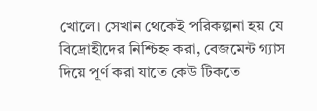খোলে। সেখান থেকেই পরিকল্পনা হয় যে বিদ্রোহীদের নিশ্চিহ্ন করা, বেজমেন্ট গ্যাস দিয়ে পূর্ণ করা যাতে কেউ টিকতে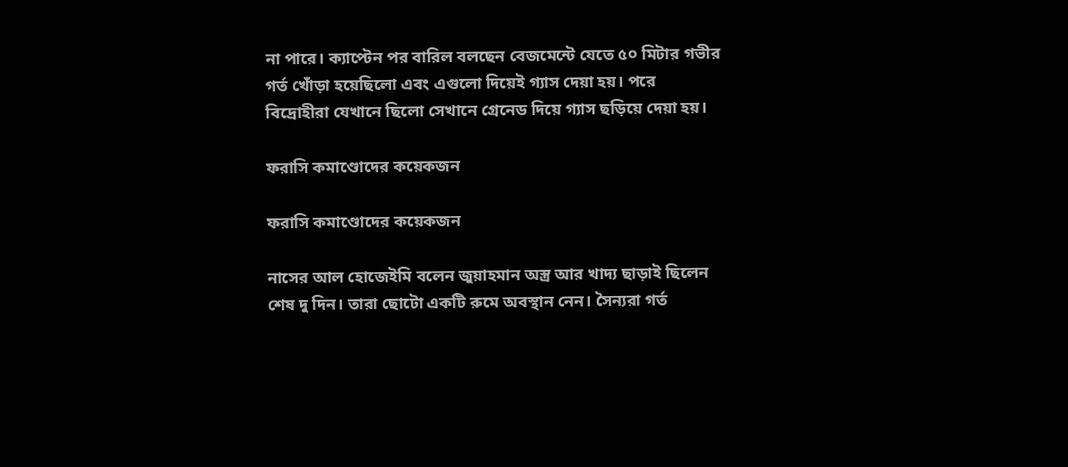না পারে। ক্যাপ্টেন পর বারিল বলছেন বেজমেন্টে যেতে ৫০ মিটার গভীর গর্ত খোঁড়া হয়েছিলো এবং এগুলো দিয়েই গ্যাস দেয়া হয়। পরে বিদ্রোহীরা যেখানে ছিলো সেখানে গ্রেনেড দিয়ে গ্যাস ছড়িয়ে দেয়া হয়।

ফরাসি কমাণ্ডোদের কয়েকজন

ফরাসি কমাণ্ডোদের কয়েকজন

নাসের আল হোজেইমি বলেন জুয়াহমান অস্ত্র আর খাদ্য ছাড়াই ছিলেন শেষ দু দিন। তারা ছোটো একটি রুমে অবস্থান নেন। সৈন্যরা গর্ত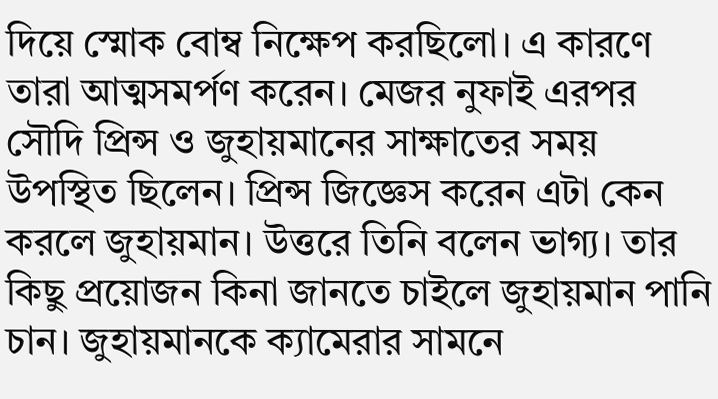দিয়ে স্মোক বোম্ব নিক্ষেপ করছিলো। এ কারণে তারা আত্মসমর্পণ করেন। মেজর নুফাই এরপর সৌদি প্রিন্স ও জুহায়মানের সাক্ষাতের সময় উপস্থিত ছিলেন। প্রিন্স জিজ্ঞেস করেন এটা কেন করলে জুহায়মান। উত্তরে তিনি বলেন ভাগ্য। তার কিছু প্রয়োজন কিনা জানতে চাইলে জুহায়মান পানি চান। জুহায়মানকে ক্যামেরার সামনে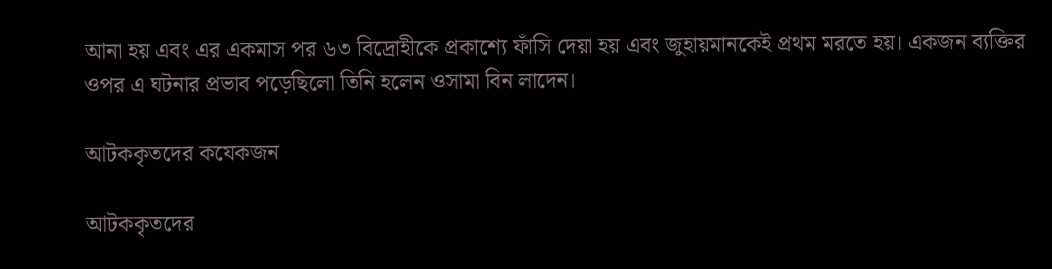আনা হয় এবং এর একমাস পর ৬৩ বিদ্রোহীকে প্রকাশ্যে ফাঁসি দেয়া হয় এবং জুহায়মানকেই প্রথম মরতে হয়। একজন ব্যক্তির ওপর এ ঘটনার প্রভাব পড়েছিলো তিনি হলেন ওসামা বিন লাদেন।

আটককৃতদের কযেকজন

আটককৃতদের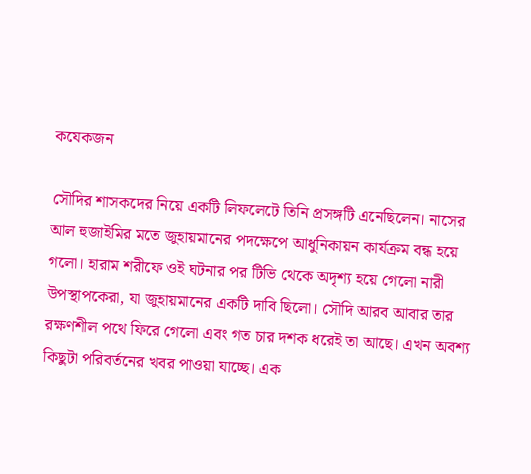কযেকজন

সৌদির শাসকদের নিয়ে একটি লিফলেটে তিনি প্রসঙ্গটি এনেছিলেন। নাসের আল হুজাইমির মতে জুহায়মানের পদক্ষেপে আধুনিকায়ন কার্যক্রম বন্ধ হয়ে গলো। হারাম শরীফে ওই ঘটনার পর টিভি থেকে অদৃশ্য হয়ে গেলো নারী উপস্থাপকেরা, যা জুহায়মানের একটি দাবি ছিলো। সৌদি আরব আবার তার রক্ষণশীল পথে ফিরে গেলো এবং গত চার দশক ধরেই তা আছে। এখন অবশ্য কিছুটা পরিবর্তনের খবর পাওয়া যাচ্ছে। এক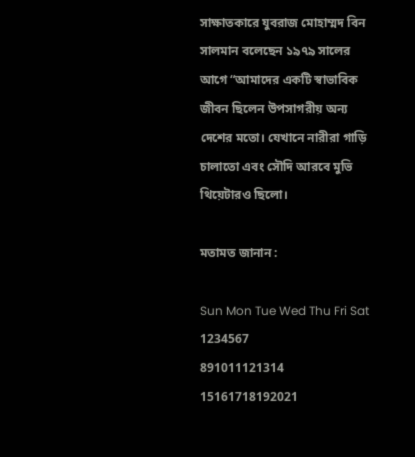সাক্ষাতকারে যুবরাজ মোহাম্মদ বিন সালমান বলেছেন ১৯৭৯ সালের আগে “আমাদের একটি স্বাভাবিক জীবন ছিলেন উপসাগরীয় অন্য দেশের মতো। যেখানে নারীরা গাড়ি চালাতো এবং সৌদি আরবে মুভি থিয়েটারও ছিলো।

মতামত জানান :

Sun Mon Tue Wed Thu Fri Sat
1234567
891011121314
15161718192021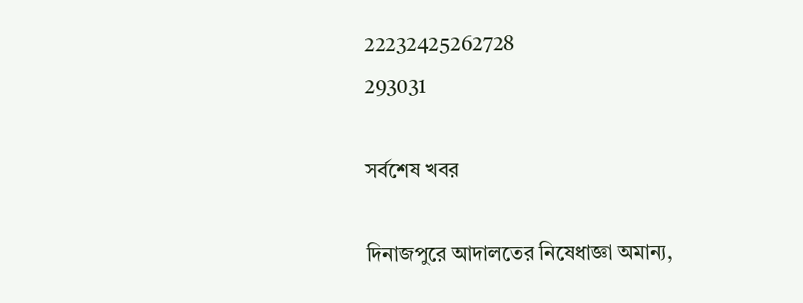22232425262728
293031

সর্বশেষ খবর

দিনাজপুরে আদালতের নিষেধাজ্ঞা অমান্য,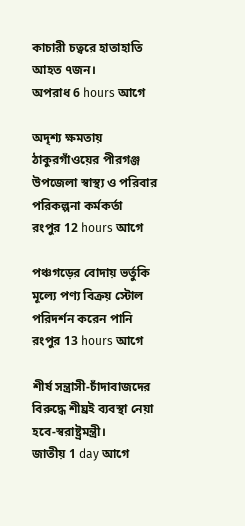কাচারী চত্বরে হাতাহাতি আহত ৭জন।
অপরাধ 6 hours আগে

অদৃশ্য ক্ষমতায় ঠাকুরগাঁওয়ের পীরগঞ্জ উপজেলা স্বাস্থ্য ও পরিবার পরিকল্পনা কর্মকর্তা
রংপুর 12 hours আগে

পঞ্চগড়ের বোদায় ভর্তুকি মূল্যে পণ্য বিক্রয় স্টোল পরিদর্শন করেন পানি
রংপুর 13 hours আগে

শীর্ষ সন্ত্রাসী-চাঁদাবাজদের বিরুদ্ধে শীঘ্রই ব্যবস্থা নেয়া হবে-স্বরাষ্ট্রমন্ত্রী।
জাতীয় 1 day আগে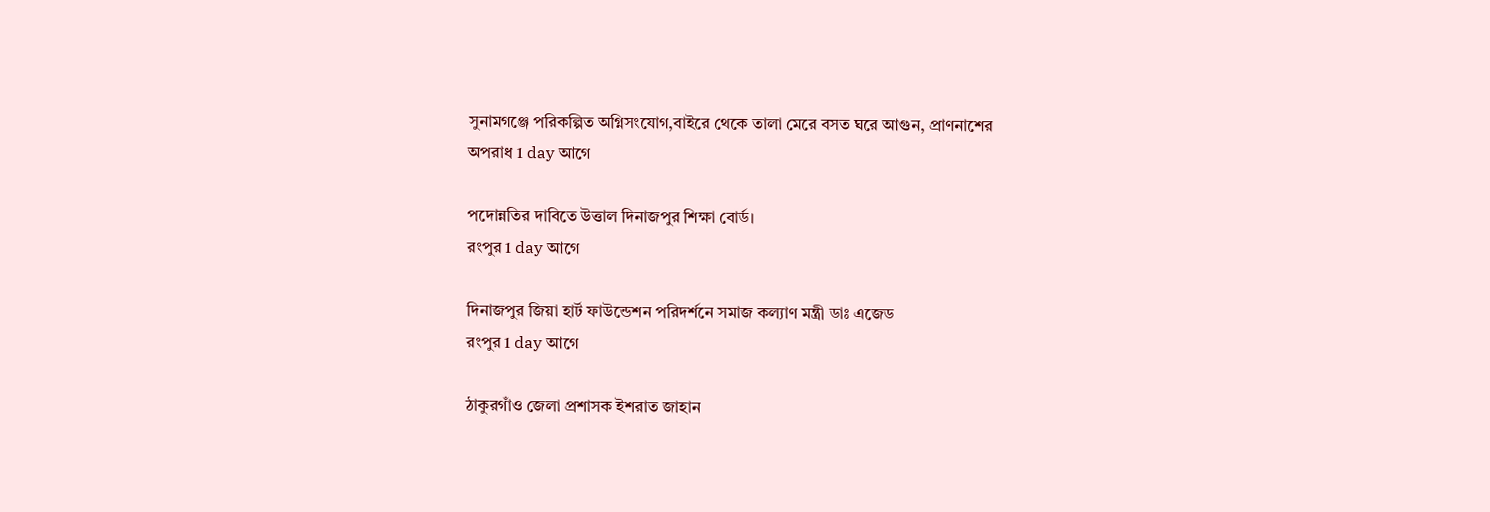সুনামগঞ্জে পরিকল্পিত অগ্নিসংযোগ,বাইরে থেকে তালা মেরে বসত ঘরে আগুন, প্রাণনাশের
অপরাধ 1 day আগে

পদোন্নতির দাবিতে উত্তাল দিনাজপুর শিক্ষা বোর্ড।
রংপুর 1 day আগে

দিনাজপুর জিয়া হার্ট ফাউন্ডেশন পরিদর্শনে সমাজ কল্যাণ মন্ত্রী ডাঃ এজেড
রংপুর 1 day আগে

ঠাকুরগাঁও জেলা প্রশাসক ইশরাত জাহান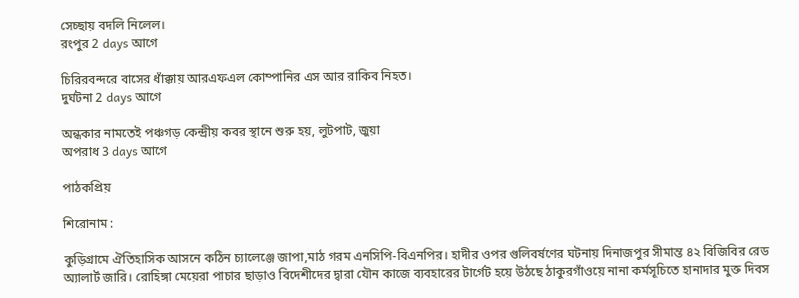সেচ্ছায় বদলি নিলেল।
রংপুর 2 days আগে

চিরিরবন্দরে বাসের ধাঁক্কায় আরএফএল কোম্পানির এস আর রাকিব নিহত।
দুর্ঘটনা 2 days আগে

অন্ধকার নামতেই পঞ্চগড় কেন্দ্রীয় কবর স্থানে শুরু হয়, লুটপাট, জুয়া
অপরাধ 3 days আগে

পাঠকপ্রিয়

শিরোনাম :

কুড়িগ্রামে ঐতিহাসিক আসনে কঠিন চ্যালেঞ্জে জাপা,মাঠ গরম এনসিপি-বিএনপির। হাদীর ওপর গুলিবর্ষণের ঘটনায় দিনাজপুর সীমান্ত ৪২ বিজিবির রেড অ্যালার্ট জারি। রোহিঙ্গা মেয়েরা পাচার ছাড়াও বিদেশীদের দ্বারা যৌন কাজে ব্যবহারের টার্গেট হয়ে উঠছে ঠাকুরগাঁওয়ে নানা কর্মসূচিতে হানাদার মুক্ত দিবস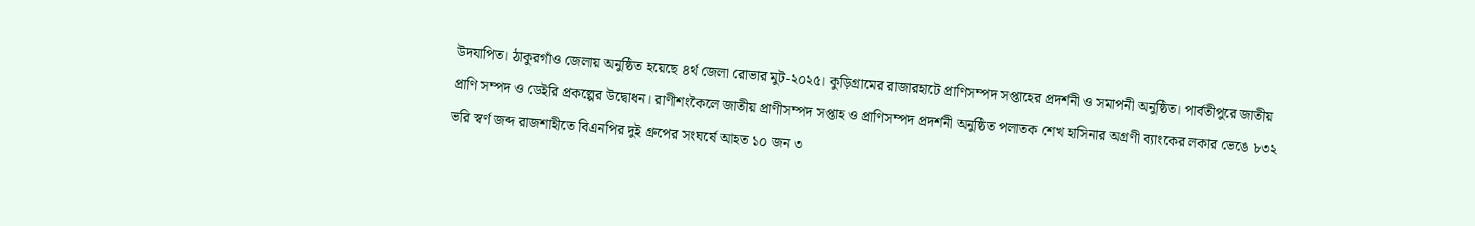উদযাপিত। ঠাকুরগাঁও জেলায় অনুষ্ঠিত হয়েছে ৪র্থ জেলা রোভার মুট-২০২৫। কুড়িগ্রামের রাজারহাটে প্রাণিসম্পদ সপ্তাহের প্রদর্শনী ও সমাপনী অনুষ্ঠিত। পার্বতীপুরে জাতীয় প্রাণি সম্পদ ও ডেইরি প্রকল্পের উদ্বোধন। রাণীশংকৈলে জাতীয় প্রাণীসম্পদ সপ্তাহ ও প্রাণিসম্পদ প্রদর্শনী অনুষ্ঠিত পলাতক শেখ হাসিনার অগ্রণী ব্যাংকের লকার ভেঙে ৮৩২ ভরি স্বর্ণ জব্দ রাজশাহীতে বিএনপির দুই গ্রুপের সংঘর্ষে আহত ১০ জন ৩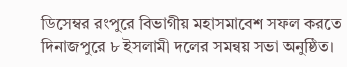ডিসেম্বর রংপুরে বিভাগীয় মহাসমাবেশ সফল করতে দিনাজপুরে ৮ ইসলামী দলের সমন্বয় সভা অনুষ্ঠিত।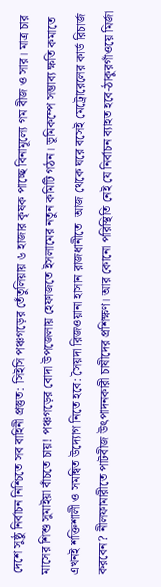দেশে সুষ্ঠু নির্বাচন নিশ্চিতে সব বাহিনী প্রস্তুত: সিইসি পঞ্চগড়ের তেঁতুলিয়ায় ৬ হাজার কৃষক পাচ্ছে বিনামূল্যে গম বীজ ও সার। মাত্র চার মাসের শিশু সুমাইয়া বাঁচতে চায়! পঞ্চগড়ের বোদা উপজেলায় হেফাজতে ইসলামের নতুন কমিটি গঠন। ভূমিকম্পে সম্ভাব্য ক্ষতি কমাতে এখনই শক্তিশালী ও সমন্বিত উদ্যোগ নিতে হবে: সৈয়দা রিজওয়ানা হাসান রাজধানীতে  আজ থেকে ঘরে বসেই মেট্রোরেলের কার্ড রিচার্জ করবেন? নীলফামারীতে পাটবীজ উৎপাদনকারী চাষীদের প্রশিক্ষণ। আর কোনো পরিস্থিতি নেই যে নির্বাচন ব্যাহত হবে-ঠাকুরগাঁওয়ে মির্জা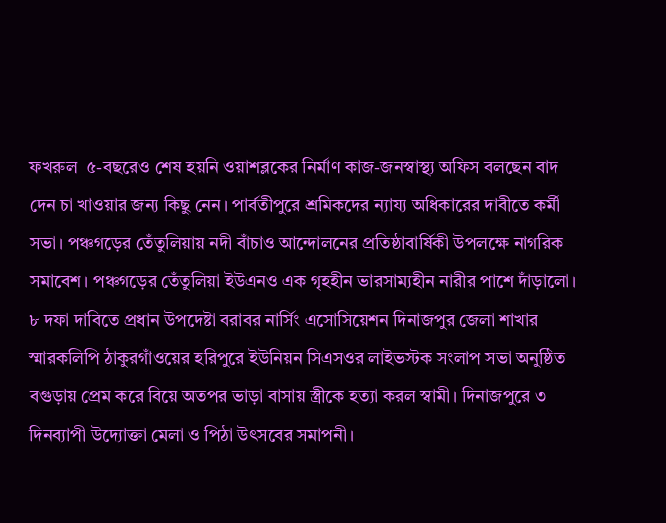ফখরুল  ৫-বছরেও শেষ হয়নি ওয়াশব্লকের নির্মাণ কাজ-জনস্বাস্থ্য অফিস বলছেন বাদ দেন চা খাওয়ার জন্য কিছু নেন। পার্বতীপুরে শ্রমিকদের ন্যায্য অধিকারের দাবীতে কর্মী সভা। পঞ্চগড়ের তেঁতুলিয়ায় নদী বাঁচাও আন্দোলনের প্রতিষ্ঠাবার্ষিকী উপলক্ষে নাগরিক সমাবেশ। পঞ্চগড়ের তেঁতুলিয়া ইউএনও এক গৃহহীন ভারসাম্যহীন নারীর পাশে দাঁড়ালো। ৮ দফা দাবিতে প্রধান উপদেষ্টা বরাবর নার্সিং এসোসিয়েশন দিনাজপুর জেলা শাখার স্মারকলিপি ঠাকুরগাঁওয়ের হরিপুরে ইউনিয়ন সিএসওর লাইভস্টক সংলাপ সভা অনুষ্ঠিত বগুড়ায় প্রেম করে বিয়ে অতপর ভাড়া বাসায় স্ত্রীকে হত্যা করল স্বামী। দিনাজপুরে ৩ দিনব্যাপী উদ্যোক্তা মেলা ও পিঠা উৎসবের সমাপনী।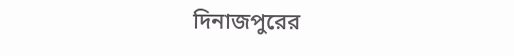দিনাজপুরের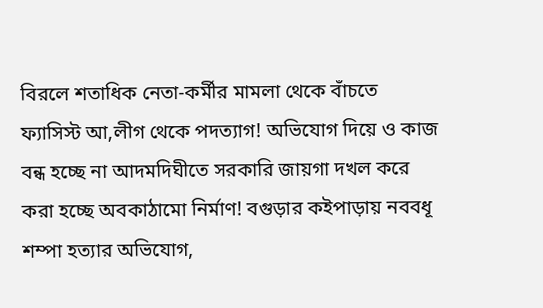বিরলে শতাধিক নেতা-কর্মীর মামলা থেকে বাঁচতে ফ্যাসিস্ট আ,লীগ থেকে পদত্যাগ! অভিযোগ দিয়ে ও কাজ বন্ধ হচ্ছে না আদমদিঘীতে সরকারি জায়গা দখল করে করা হচ্ছে অবকাঠামো নির্মাণ! বগুড়ার কইপাড়ায় নববধূ শম্পা হত্যার অভিযোগ,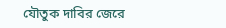যৌতুক দাবির জেরে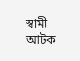স্বামী আটক